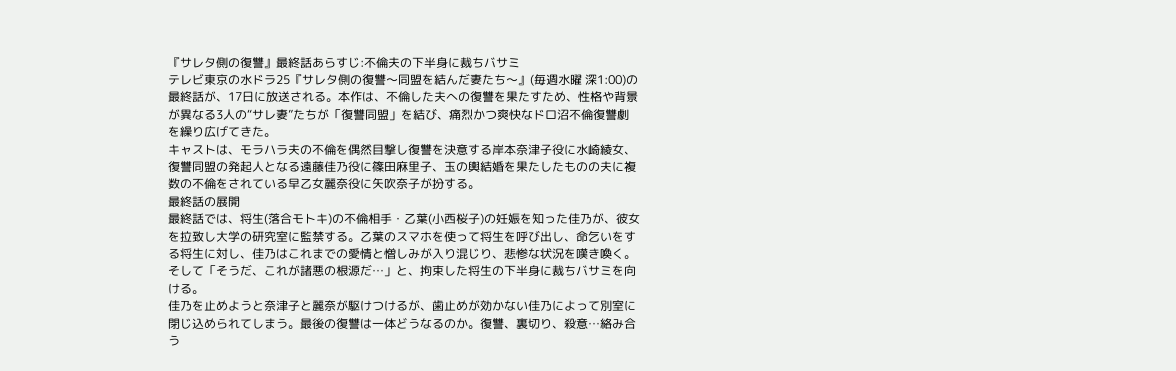『サレタ側の復讐』最終話あらすじ:不倫夫の下半身に裁ちバサミ
テレビ東京の水ドラ25『サレタ側の復讐〜同盟を結んだ妻たち〜』(毎週水曜 深1:00)の最終話が、17日に放送される。本作は、不倫した夫への復讐を果たすため、性格や背景が異なる3人の“サレ妻”たちが「復讐同盟」を結び、痛烈かつ爽快なドロ沼不倫復讐劇を繰り広げてきた。
キャストは、モラハラ夫の不倫を偶然目撃し復讐を決意する岸本奈津子役に水崎綾女、復讐同盟の発起人となる遠藤佳乃役に篠田麻里子、玉の輿結婚を果たしたものの夫に複数の不倫をされている早乙女麗奈役に矢吹奈子が扮する。
最終話の展開
最終話では、将生(落合モトキ)の不倫相手・乙葉(小西桜子)の妊娠を知った佳乃が、彼女を拉致し大学の研究室に監禁する。乙葉のスマホを使って将生を呼び出し、命乞いをする将生に対し、佳乃はこれまでの愛情と憎しみが入り混じり、悲惨な状況を嘆き喚く。そして「そうだ、これが諸悪の根源だ…」と、拘束した将生の下半身に裁ちバサミを向ける。
佳乃を止めようと奈津子と麗奈が駆けつけるが、歯止めが効かない佳乃によって別室に閉じ込められてしまう。最後の復讐は一体どうなるのか。復讐、裏切り、殺意…絡み合う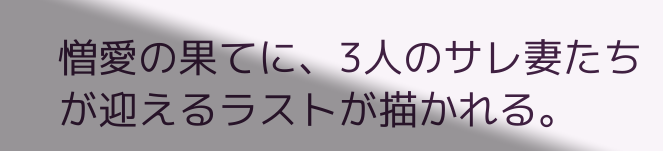憎愛の果てに、3人のサレ妻たちが迎えるラストが描かれる。